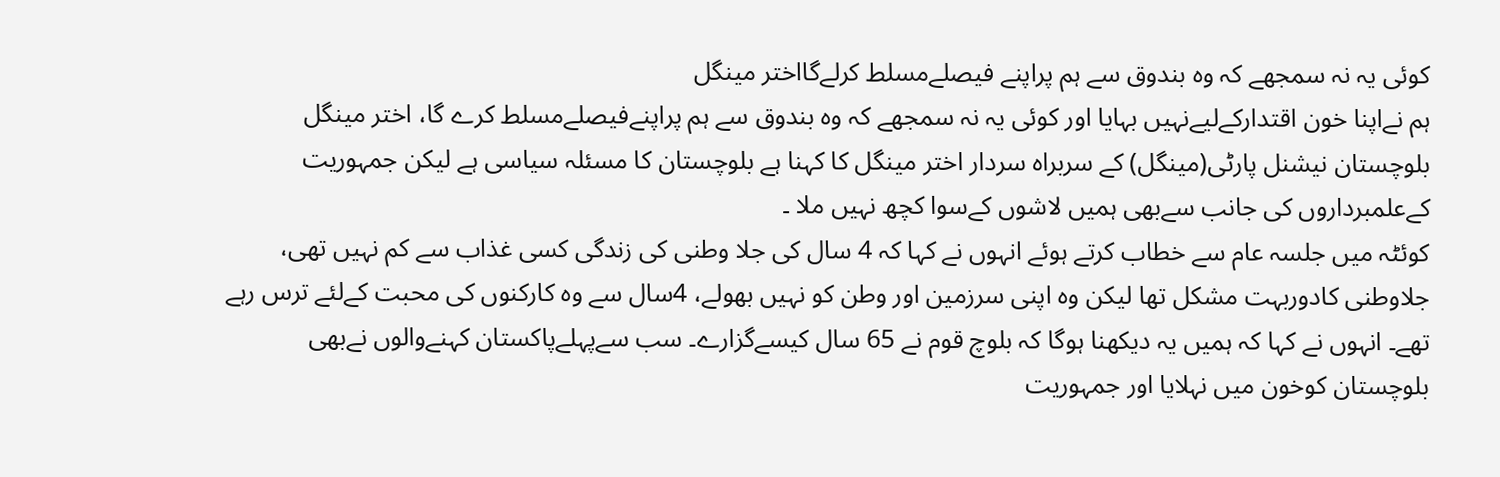کوئی یہ نہ سمجھے کہ وہ بندوق سے ہم پراپنے فیصلےمسلط کرلےگااختر مینگل
ہم نےاپنا خون اقتدارکےلیےنہیں بہایا اور کوئی یہ نہ سمجھے کہ وہ بندوق سے ہم پراپنےفیصلےمسلط کرے گا، اختر مینگل
بلوچستان نیشنل پارٹی(مینگل) کے سربراہ سردار اختر مینگل کا کہنا ہے بلوچستان کا مسئلہ سیاسی ہے لیکن جمہوریت کےعلمبرداروں کی جانب سےبھی ہمیں لاشوں کےسوا کچھ نہیں ملا ۔
کوئٹہ میں جلسہ عام سے خطاب کرتے ہوئے انہوں نے کہا کہ 4 سال کی جلا وطنی کی زندگی کسی غذاب سے کم نہیں تھی، جلاوطنی کادوربہت مشکل تھا لیکن وہ اپنی سرزمین اور وطن کو نہیں بھولے، 4سال سے وہ کارکنوں کی محبت کےلئے ترس رہے تھے۔ انہوں نے کہا کہ ہمیں یہ دیکھنا ہوگا کہ بلوچ قوم نے 65 سال کیسےگزارے۔ سب سےپہلےپاکستان کہنےوالوں نےبھی بلوچستان کوخون میں نہلایا اور جمہوریت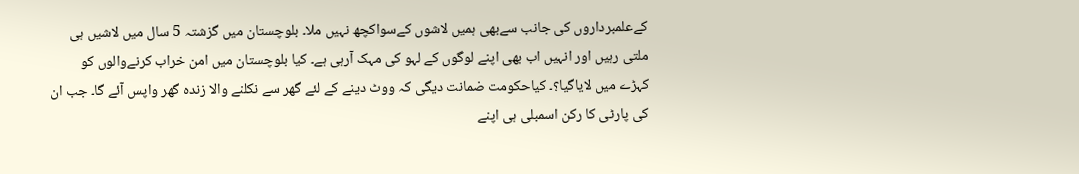کےعلمبرداروں کی جانب سےبھی ہمیں لاشوں کےسواکچھ نہیں ملا۔ بلوچستان میں گزشتہ 5 سال میں لاشیں ہی ملتی رہیں اور انہیں اب بھی اپنے لوگوں کے لہو کی مہک آرہی ہے۔ کیا بلوچستان میں امن خراب کرنےوالوں کو کہڑے میں لایاگیا؟۔ کیاحکومت ضمانت دیگی کہ ووٹ دینے کے لئے گھر سے نکلنے والا زندہ گھر واپس آئے گا۔ جب ان کی پارٹی کا رکن اسمبلی ہی اپنے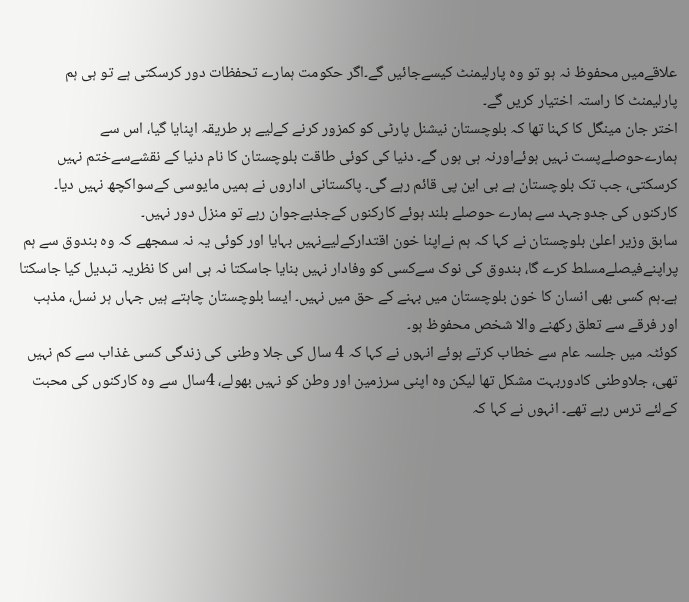علاقےمیں محفوظ نہ ہو تو وہ پارلیمنٹ کیسےجائیں گے۔اگر حکومت ہمارے تحفظات دور کرسکتی ہے تو ہی ہم پارلیمنٹ کا راستہ اختیار کریں گے۔
اختر جان مینگل کا کہنا تھا کہ بلوچستان نیشنل پارٹی کو کمزور کرنے کےلیے ہر طریقہ اپنایا گیا، اس سے ہمارےحوصلےپست نہیں ہوئےاورنہ ہی ہوں گے۔ دنیا کی کوئی طاقت بلوچستان کا نام دنیا کے نقشےسےختم نہیں کرسکتی، جب تک بلوچستان ہے بی این پی قائم رہے گی۔ پاکستانی اداروں نے ہمیں مایوسی کےسواکچھ نہیں دیا۔ کارکنوں کی جدوجہد سے ہمارے حوصلے بلند ہوئے کارکنوں کےجذبےجوان رہے تو منزل دور نہیں۔
سابق وزیر اعلیٰ بلوچستان نے کہا کہ ہم نےاپنا خون اقتدارکےلیےنہیں بہایا اور کوئی یہ نہ سمجھے کہ وہ بندوق سے ہم پراپنےفیصلےمسلط کرے گا، بندوق کی نوک سےکسی کو وفادار نہیں بنایا جاسکتا نہ ہی اس کا نظریہ تبدیل کیا جاسکتا ہے۔ہم کسی بھی انسان کا خون بلوچستان میں بہنے کے حق میں نہیں۔ ایسا بلوچستان چاہتے ہیں جہاں ہر نسل، مذہب اور فرقے سے تعلق رکھنے والا شخص محفوظ ہو۔
کوئٹہ میں جلسہ عام سے خطاب کرتے ہوئے انہوں نے کہا کہ 4 سال کی جلا وطنی کی زندگی کسی غذاب سے کم نہیں تھی، جلاوطنی کادوربہت مشکل تھا لیکن وہ اپنی سرزمین اور وطن کو نہیں بھولے، 4سال سے وہ کارکنوں کی محبت کےلئے ترس رہے تھے۔ انہوں نے کہا کہ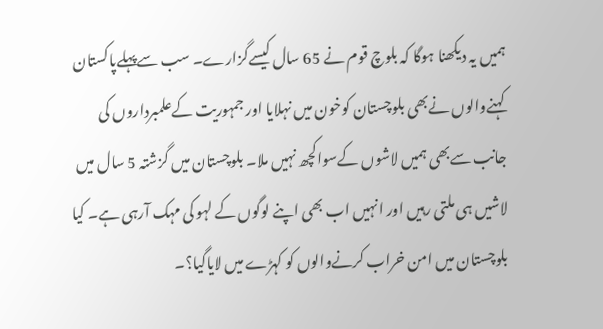ہمیں یہ دیکھنا ہوگا کہ بلوچ قوم نے 65 سال کیسےگزارے۔ سب سےپہلےپاکستان کہنےوالوں نےبھی بلوچستان کوخون میں نہلایا اور جمہوریت کےعلمبرداروں کی جانب سےبھی ہمیں لاشوں کےسواکچھ نہیں ملا۔ بلوچستان میں گزشتہ 5 سال میں لاشیں ہی ملتی رہیں اور انہیں اب بھی اپنے لوگوں کے لہو کی مہک آرہی ہے۔ کیا بلوچستان میں امن خراب کرنےوالوں کو کہڑے میں لایاگیا؟۔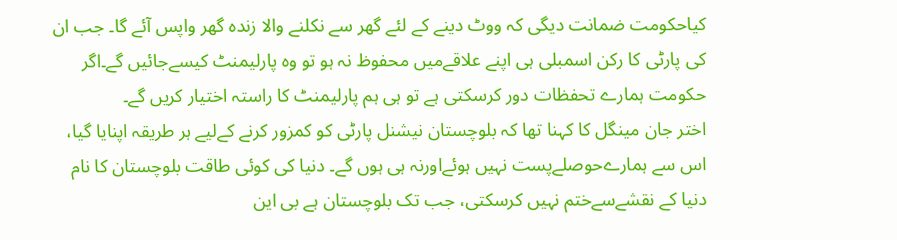کیاحکومت ضمانت دیگی کہ ووٹ دینے کے لئے گھر سے نکلنے والا زندہ گھر واپس آئے گا۔ جب ان کی پارٹی کا رکن اسمبلی ہی اپنے علاقےمیں محفوظ نہ ہو تو وہ پارلیمنٹ کیسےجائیں گے۔اگر حکومت ہمارے تحفظات دور کرسکتی ہے تو ہی ہم پارلیمنٹ کا راستہ اختیار کریں گے۔
اختر جان مینگل کا کہنا تھا کہ بلوچستان نیشنل پارٹی کو کمزور کرنے کےلیے ہر طریقہ اپنایا گیا، اس سے ہمارےحوصلےپست نہیں ہوئےاورنہ ہی ہوں گے۔ دنیا کی کوئی طاقت بلوچستان کا نام دنیا کے نقشےسےختم نہیں کرسکتی، جب تک بلوچستان ہے بی این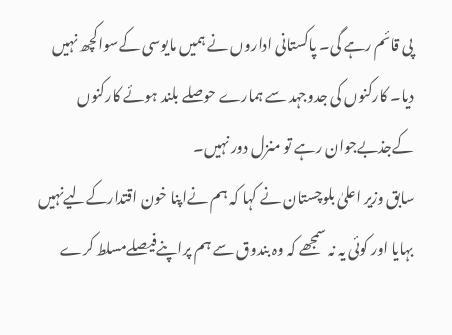پی قائم رہے گی۔ پاکستانی اداروں نے ہمیں مایوسی کےسواکچھ نہیں دیا۔ کارکنوں کی جدوجہد سے ہمارے حوصلے بلند ہوئے کارکنوں کےجذبےجوان رہے تو منزل دور نہیں۔
سابق وزیر اعلیٰ بلوچستان نے کہا کہ ہم نےاپنا خون اقتدارکےلیےنہیں بہایا اور کوئی یہ نہ سمجھے کہ وہ بندوق سے ہم پراپنےفیصلےمسلط کرے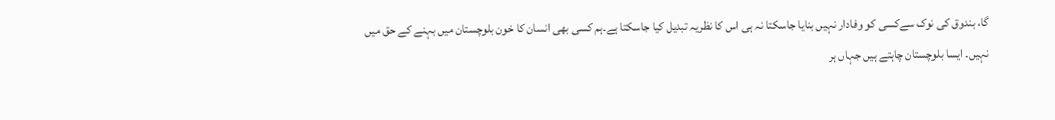گا، بندوق کی نوک سےکسی کو وفادار نہیں بنایا جاسکتا نہ ہی اس کا نظریہ تبدیل کیا جاسکتا ہے۔ہم کسی بھی انسان کا خون بلوچستان میں بہنے کے حق میں نہیں۔ ایسا بلوچستان چاہتے ہیں جہاں ہر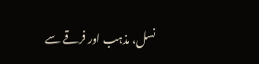نسل، مذہب اور فرقے سے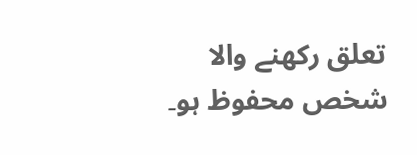تعلق رکھنے والا شخص محفوظ ہو۔